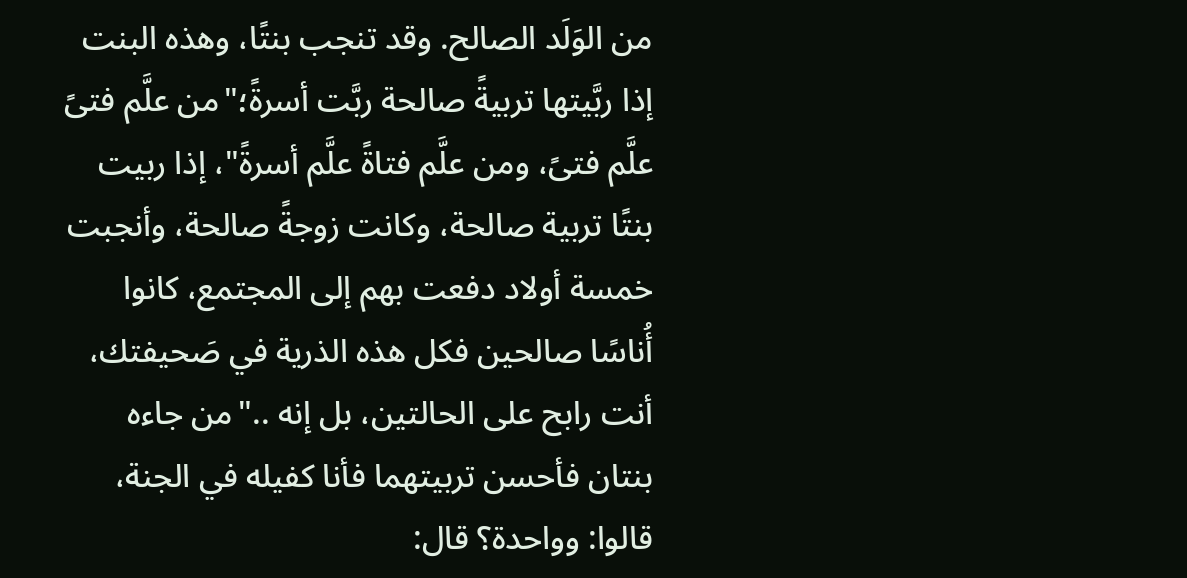من الوَلَد الصالح. وقد تنجب بنتًا، وهذه البنت إذا ربَّيتها تربيةً صالحة ربَّت أسرةً؛"من علَّم فتىً علَّم فتىً، ومن علَّم فتاةً علَّم أسرةً"، إذا ربيت بنتًا تربية صالحة، وكانت زوجةً صالحة، وأنجبت خمسة أولاد دفعت بهم إلى المجتمع، كانوا أُناسًا صالحين فكل هذه الذرية في صَحيفتك، أنت رابح على الحالتين، بل إنه .."من جاءه بنتان فأحسن تربيتهما فأنا كفيله في الجنة، قالوا: وواحدة؟ قال: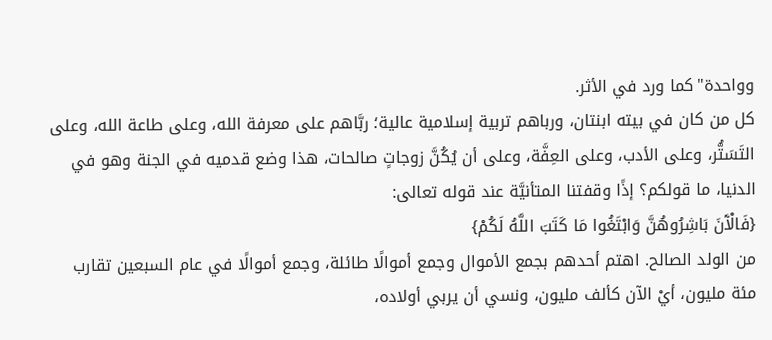وواحدة"كما ورد في الأثر.
كل من كان في بيته ابنتان، ورباهم تربية إسلامية عالية؛ ربَّاهم على معرفة الله، وعلى طاعة الله، وعلى التَسَتُّر، وعلى الأدب، وعلى العِفَّة، وعلى أن يُكُنَّ زوجاتٍ صالحات، هذا وضع قدميه في الجنة وهو في الدنيا، ما قولكم؟ إذًا وقفتنا المتأنيَّة عند قوله تعالى:
{فَالْآَنَ بَاشِرُوهُنَّ وَابْتَغُوا مَا كَتَبَ اللَّهُ لَكُمْ}
من الولد الصالح. اهتم أحدهم بجمع الأموال وجمع أموالًا طائلة، وجمع أموالًا في عام السبعين تقارب مئة مليون، أيْ الآن كألف مليون، ونسي أن يربي أولاده،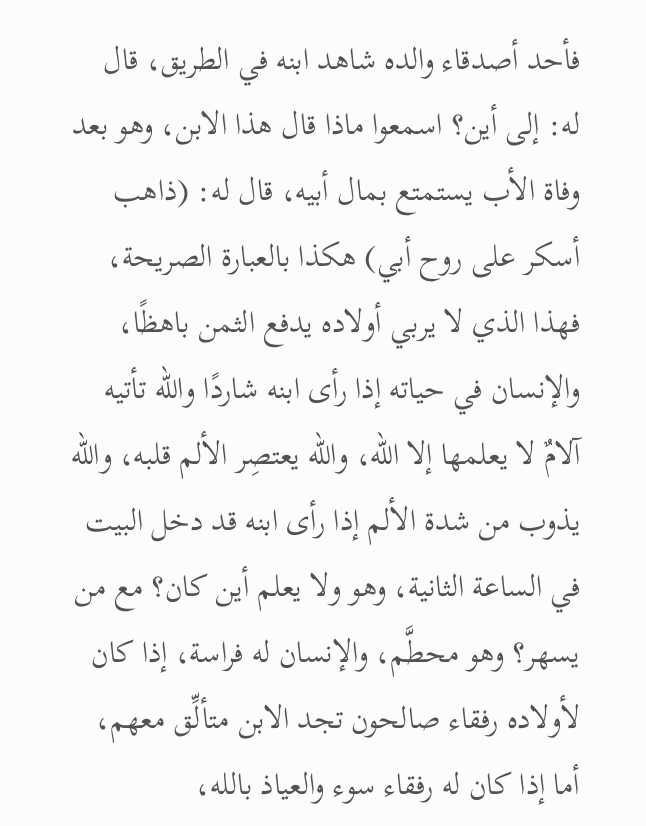فأحد أصدقاء والده شاهد ابنه في الطريق، قال له: إلى أين؟ اسمعوا ماذا قال هذا الابن، وهو بعد وفاة الأب يستمتع بمال أبيه، قال له: (ذاهب أسكر على روح أبي) هكذا بالعبارة الصريحة، فهذا الذي لا يربي أولاده يدفع الثمن باهظًا، والإنسان في حياته إذا رأى ابنه شاردًا والله تأتيه آلامٌ لا يعلمها إلا الله، والله يعتصِر الألم قلبه، والله يذوب من شدة الألم إذا رأى ابنه قد دخل البيت في الساعة الثانية، وهو ولا يعلم أين كان؟ مع من يسهر؟ وهو محطَّم، والإنسان له فراسة، إذا كان لأولاده رفقاء صالحون تجد الابن متألِّق معهم، أما إذا كان له رفقاء سوء والعياذ بالله،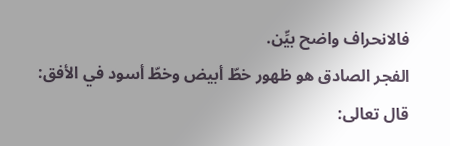فالانحراف واضح بيِّن.
الفجر الصادق هو ظهور خطّ أبيض وخطّ أسود في الأفق:
قال تعالى: